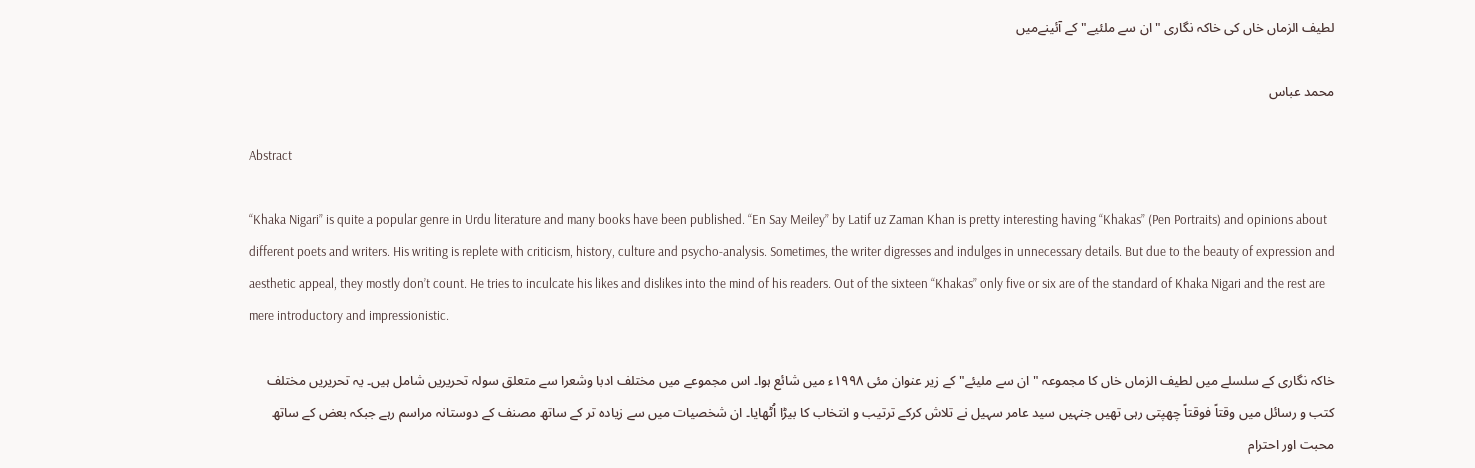لطیف الزماں خاں کی خاکہ نگاری "ان سے ملئیے" کے آئینےمیں

محمد عباس

Abstract

“Khaka Nigari” is quite a popular genre in Urdu literature and many books have been published. “En Say Meiley” by Latif uz Zaman Khan is pretty interesting having “Khakas” (Pen Portraits) and opinions about different poets and writers. His writing is replete with criticism, history, culture and psycho-analysis. Sometimes, the writer digresses and indulges in unnecessary details. But due to the beauty of expression and aesthetic appeal, they mostly don’t count. He tries to inculcate his likes and dislikes into the mind of his readers. Out of the sixteen “Khakas” only five or six are of the standard of Khaka Nigari and the rest are mere introductory and impressionistic.

خاکہ نگاری کے سلسلے میں لطیف الزماں خاں کا مجموعہ "ان سے ملیئے" کے زیر عنوان مئی ۱۹۹۸ء میں شائع ہوا۔ اس مجموعے میں مختلف ادبا وشعرا سے متعلق سولہ تحریریں شامل ہیں۔ یہ تحریریں مختلف کتب و رسائل میں وقتاً فوقتاً چھپتی رہی تھیں جنہیں سید عامر سہیل نے تلاش کرکے ترتیب و انتخاب کا بیڑا اُٹھایا۔ ان شخصیات میں سے زیادہ تر کے ساتھ مصنف کے دوستانہ مراسم رہے جبکہ بعض کے ساتھ محبت اور احترام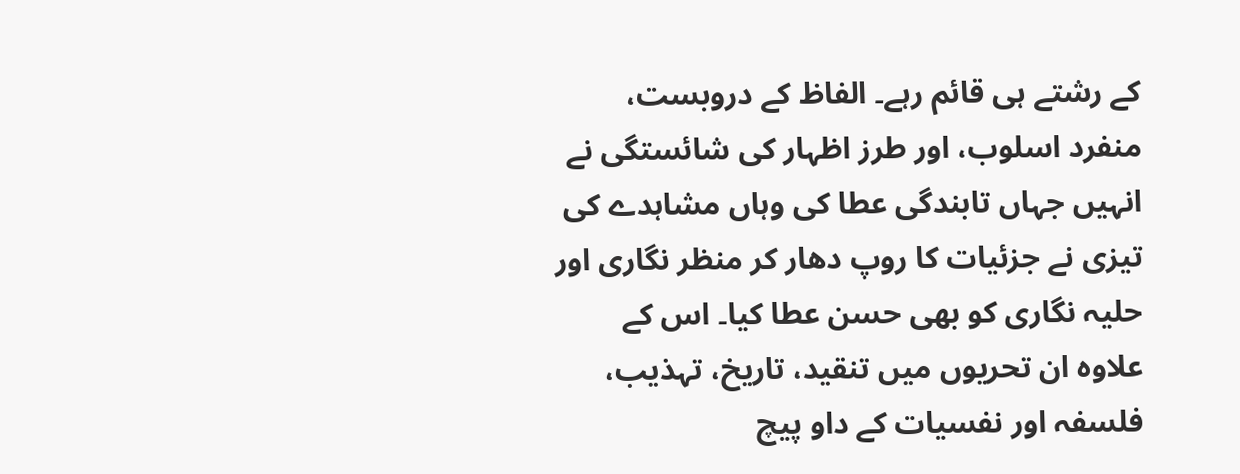کے رشتے ہی قائم رہے۔ الفاظ کے دروبست، منفرد اسلوب، اور طرز اظہار کی شائستگی نے انہیں جہاں تابندگی عطا کی وہاں مشاہدے کی تیزی نے جزئیات کا روپ دھار کر منظر نگاری اور حلیہ نگاری کو بھی حسن عطا کیا۔ اس کے علاوہ ان تحریوں میں تنقید، تاریخ، تہذیب، فلسفہ اور نفسیات کے داو پیچ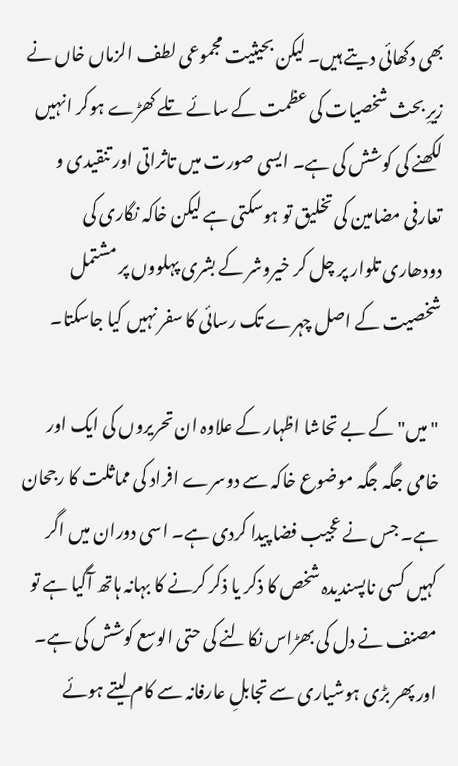بھی دکھائی دیتے ہیں۔ لیکن بحیثیت مجموعی لطف الزماں خاں نے زیرِ بحث شخصیات کی عظمت کے سائے تلے کھڑے ہوکر انہیں لکھنے کی کوشش کی ہے۔ ایسی صورت میں تاثراتی اور تنقیدی و تعارفی مضامین کی تخلیق تو ہوسکتی ہے لیکن خاکہ نگاری کی دودھاری تلوار پر چل کر خیروشر کے بشری پہلووں پر مشتمل شخصیت کے اصل چہرے تک رسائی کا سفر نہیں کیا جاسکتا۔

"میں" کے بے تحاشا اظہار کے علاوہ ان تحریروں کی ایک اور خامی جگہ جگہ موضوع خاکہ سے دوسرے افراد کی مماثلت کا رجحان ہے۔ جس نے عجیب فضا پیدا کردی ہے۔ اسی دوران میں اگر کہیں کسی ناپسندیدہ شخص کا ذکر یا ذکر کرنے کا بہانہ ہاتھ آگیا ہے تو مصنف نے دل کی بھڑاس نکالنے کی حتی الوسع کوشش کی ہے۔ اور پھر بڑی ہوشیاری سے تجابلِ عارفانہ سے کام لیتے ہوئے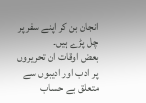انجان بن کر اپنے سفر پر چل پڑے ہیں۔
بعض اوقات ان تحریروں پر ادب اور ادیبوں سے متعلق بے حساب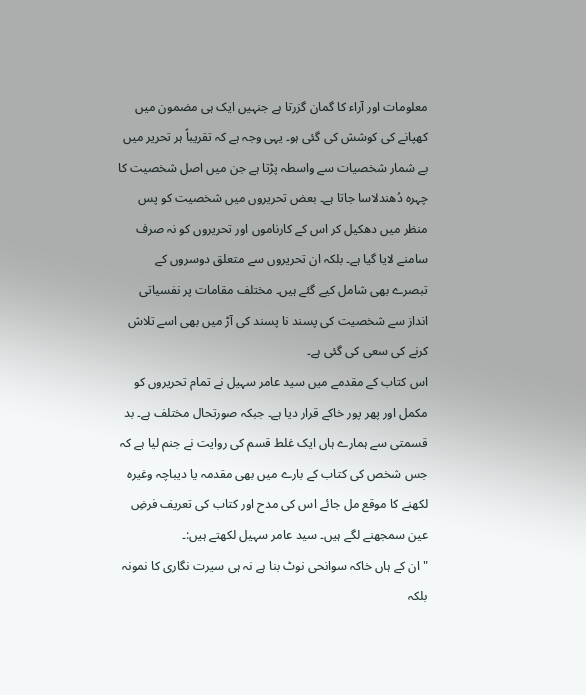معلومات اور آراء کا گمان گزرتا ہے جنہیں ایک ہی مضمون میں کھپانے کی کوشش کی گئی ہو۔ یہی وجہ ہے کہ تقریباً ہر تحریر میں بے شمار شخصیات سے واسطہ پڑتا ہے جن میں اصل شخصیت کا چہرہ دُھندلاسا جاتا ہے۔ بعض تحریروں میں شخصیت کو پس منظر میں دھکیل کر اس کے کارناموں اور تحریروں کو نہ صرف سامنے لایا گیا ہے۔ بلکہ ان تحریروں سے متعلق دوسروں کے تبصرے بھی شامل کیے گئے ہیں۔ مختلف مقامات پر نفسیاتی انداز سے شخصیت کی پسند نا پسند کی آڑ میں بھی اسے تلاش کرنے کی سعی کی گئی ہے۔
اس کتاب کے مقدمے میں سید عامر سہیل نے تمام تحریروں کو مکمل اور پھر پور خاکے قرار دیا ہے۔ جبکہ صورتحال مختلف ہے۔ بد قسمتی سے ہمارے ہاں ایک غلط قسم کی روایت نے جنم لیا ہے کہ جس شخص کی کتاب کے بارے میں بھی مقدمہ یا دیباچہ وغیرہ لکھنے کا موقع مل جائے اس کی مدح اور کتاب کی تعریف فرضِ عین سمجھنے لگے ہیں۔ سید عامر سہیل لکھتے ہیں:۔
"ان کے ہاں خاکہ سوانحی نوٹ بنا ہے نہ ہی سیرت نگاری کا نمونہ بلکہ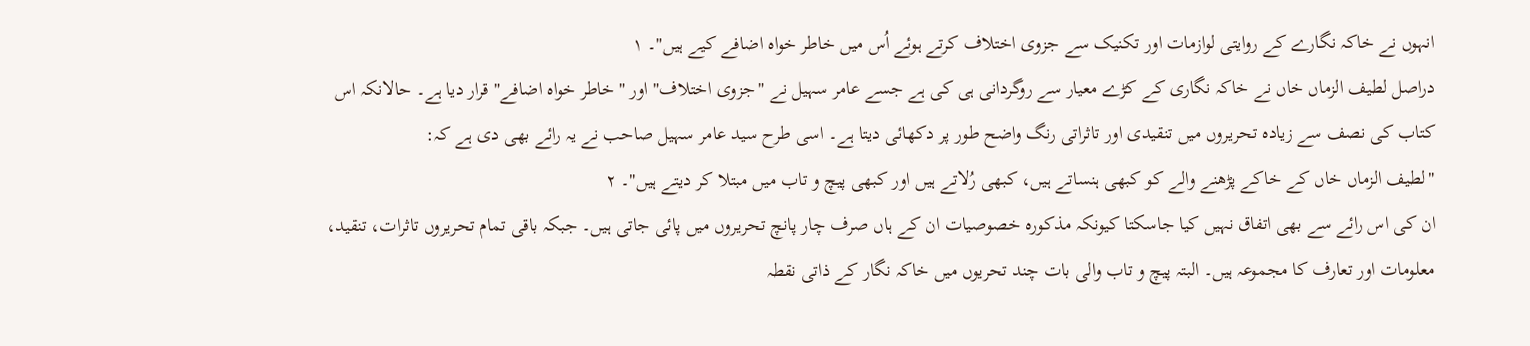انہوں نے خاکہ نگارے کے روایتی لوازمات اور تکنیک سے جزوی اختلاف کرتے ہوئے اُس میں خاطر خواہ اضافے کیے ہیں"۔ ۱
دراصل لطیف الزماں خاں نے خاکہ نگاری کے کڑے معیار سے روگردانی ہی کی ہے جسے عامر سہیل نے "جزوی اختلاف" اور "خاطر خواہ اضافے" قرار دیا ہے۔ حالانکہ اس کتاب کی نصف سے زیادہ تحریروں میں تنقیدی اور تاثراتی رنگ واضح طور پر دکھائی دیتا ہے۔ اسی طرح سید عامر سہیل صاحب نے یہ رائے بھی دی ہے کہ:
"لطیف الزماں خاں کے خاکے پڑھنے والے کو کبھی ہنساتے ہیں، کبھی رُلاتے ہیں اور کبھی پیچ و تاب میں مبتلا کر دیتے ہیں"۔ ۲
ان کی اس رائے سے بھی اتفاق نہیں کیا جاسکتا کیونکہ مذکورہ خصوصیات ان کے ہاں صرف چار پانچ تحریروں میں پائی جاتی ہیں۔ جبکہ باقی تمام تحریروں تاثرات، تنقید، معلومات اور تعارف کا مجموعہ ہیں۔ البتہ پیچ و تاب والی بات چند تحریوں میں خاکہ نگار کے ذاتی نقطہ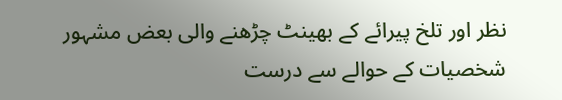نظر اور تلخ پیرائے کے بھینٹ چڑھنے والی بعض مشہور شخصیات کے حوالے سے درست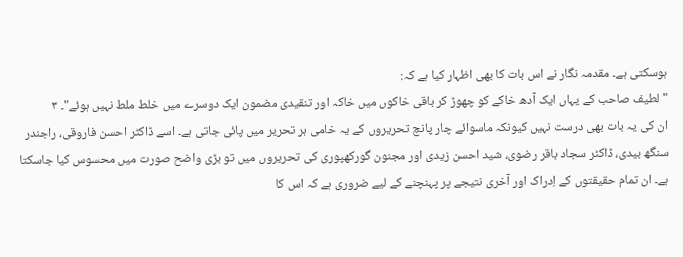ہوسکتی ہے۔ مقدمہ نگار نے اس بات کا بھی اظہار کیا ہے کہ:
"لطیف صاحب کے یہاں ایک آدھ خاکے کو چھوڑ کر باقی خاکوں میں خاکہ اور تنقیدی مضمون ایک دوسرے میں خلط ملط نہیں ہوئے"۔ ۳
ان کی یہ بات بھی درست نہیں کیونکہ ماسوائے چار پانچ تحریروں کے یہ خامی ہر تحریر میں پائی جاتی ہے۔ اسے ڈاکٹر احسن فاروقی، راجندر سنگھ بیدی، ڈاکٹر سجاد باقر رضوی، شید احسن زیدی اور مجنون گورکھپوری کی تحریروں میں تو بڑی واضح صورت میں محسوس کیا جاسکتا ہے۔ ان تمام حقیقتوں کے اِدراک اور آخری نتیجے پر پہنچنے کے لیے ضروری ہے کہ اس کا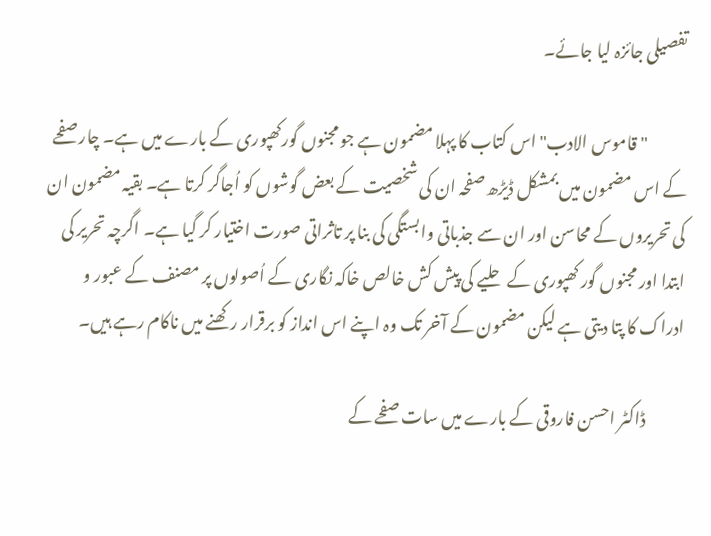تفصیلی جائزہ لیا جائے۔

            "قاموس الادب" اس کتاب کا پہلا مضمون ہے جو مجنوں گورکھپوری کے بارے میں ہے۔ چار صفحے کے اس مضمون میں بمشکل ڈیڑھ صفحہ ان کی شخصیت کے بعض گوشوں کو اُجاگر کرتا ہے۔ بقیہ مضمون ان کی تحریروں کے محاسن اور ان سے جذباتی وابستگی کی بنا پر تاثراتی صورت اختیار کر گیا ہے۔ اگرچہ تحریر کی ابتدا اور مجنوں گور کھپوری کے حلیے کی پیش کش خالص خاکہ نگاری کے اُصولوں پر مصنف کے عبور و ادراک کا پتا دیتی ہے لیکن مضمون کے آخر تک وہ اپنے اس انداز کو برقرار رکھنے میں ناکام رہے ہیں۔

            ڈاکٹر احسن فاروقی کے بارے میں سات صفحے کے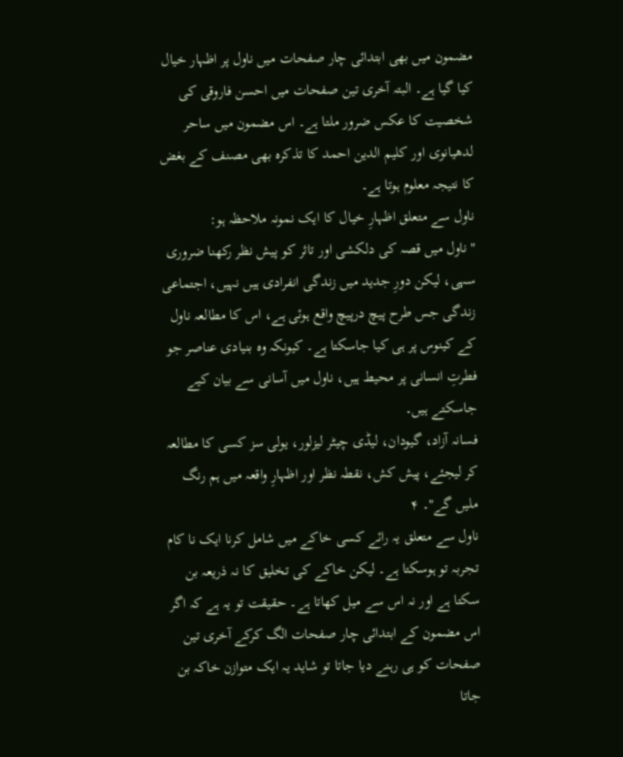مضمون میں بھی ابتدائی چار صفحات میں ناول پر اظہار خیال کیا گیا ہے۔ البتہ آخری تین صفحات میں احسن فاروقی کی شخصیت کا عکس ضرور ملتا ہے۔ اس مضمون میں ساحر لدھیانوی اور کلیم الدین احمد کا تذکرہ بھی مصنف کے بغض کا نتیجہ معلوم ہوتا ہے۔
ناول سے متعلق اظہارِ خیال کا ایک نمونہ ملاحظہ ہو:
"ناول میں قصہ کی دلکشی اور تاثر کو پیش نظر رکھنا ضروری سہی، لیکن دورِ جدید میں زندگی انفرادی ہیں نہیں، اجتماعی زندگی جس طرح پیچ درپیچ واقع ہوئی ہے، اس کا مطالعہ ناول کے کینوس پر ہی کیا جاسکتا ہے۔ کیونکہ وہ بنیادی عناصر جو فطرتِ انسانی پر محیط ہیں، ناول میں آسانی سے بیان کیے جاسکتے ہیں۔
فسانہ آزاد، گیودان، لیڈی چیٹر لیزلور، یولی سز کسی کا مطالعہ کر لیجئے، پیش کش، نقطہ نظر اور اظہارِ واقعہ میں ہم رنگ ملیں گے"۔ ۴
ناول سے متعلق یہ رائے کسی خاکے میں شامل کرنا ایک نا کام تجربہ تو ہوسکتا ہے۔ لیکن خاکے کی تخلیق کا نہ ذریعہ بن سکتا ہے اور نہ اس سے میل کھاتا ہے۔ حقیقت تو یہ ہے کہ اگر اس مضمون کے ابتدائی چار صفحات الگ کرکے آخری تین صفحات کو ہی رہنے دیا جاتا تو شاید یہ ایک متوازن خاکہ بن جاتا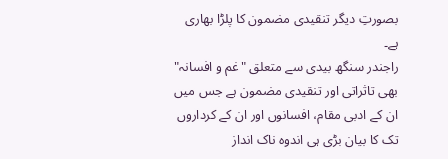بصورتِ دیگر تنقیدی مضمون کا پلڑا بھاری ہے۔
راجندر سنگھ بیدی سے متعلق "غم و افسانہ" بھی تاثراتی اور تنقیدی مضمون ہے جس میں ان کے ادبی مقام، افسانوں اور ان کے کرداروں تک کا بیان بڑی ہی اندوہ ناک انداز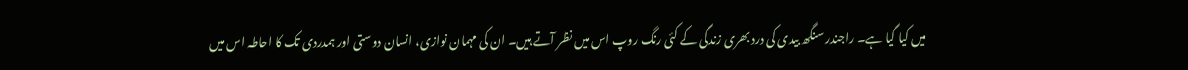میں کیا گیا ہے۔ راجندر سنگھ بیدی کی درد بھری زندگی کے کئی رنگ روپ اس میں نظر آتے ہیں۔ ان کی مہمان نوازی، انسان دوستی اور ہمدردی تک کا احاطہ اس میں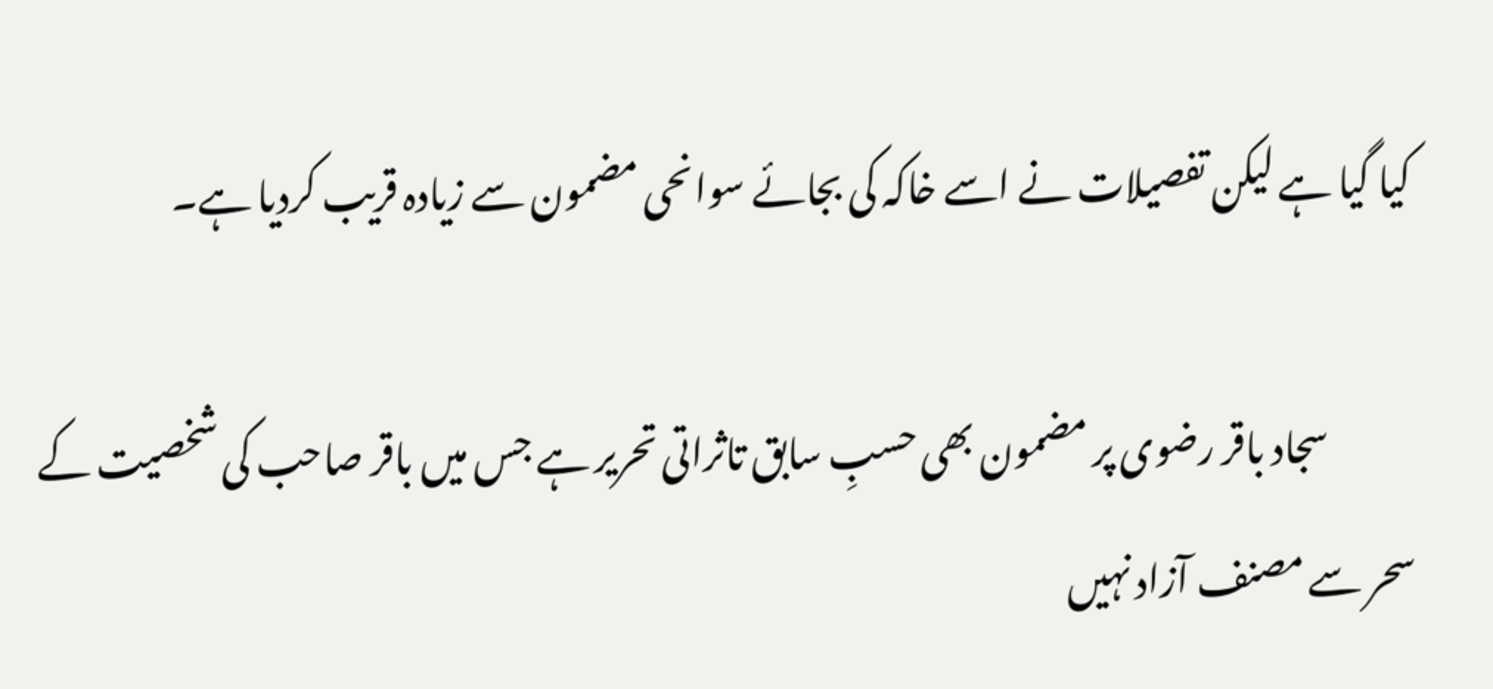کیا گیا ہے لیکن تفصیلات نے اسے خاکہ کی بجائے سوانحی مضمون سے زیادہ قریب کردیا ہے۔

            سجاد باقر رضوی پر مضمون بھی حسبِ سابق تاثراتی تحریر ہے جس میں باقر صاحب کی شخصیت کے سحر سے مصنف آزاد نہیں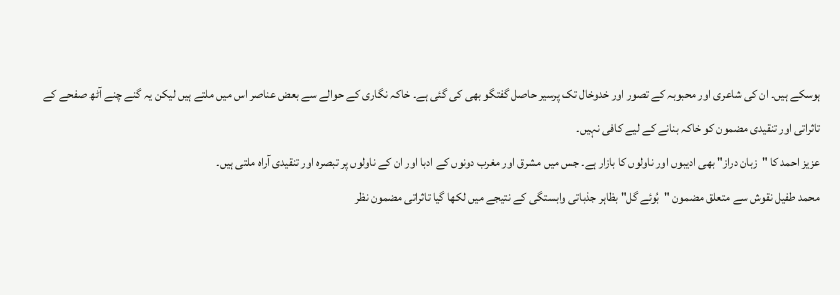ہوسکے ہیں۔ ان کی شاعری اور محبوبہ کے تصور اور خدوخال تک پرسیر حاصل گفتگو بھی کی گئی ہے۔ خاکہ نگاری کے حوالے سے بعض عناصر اس میں ملتے ہیں لیکن یہ گنے چنے آٹھ صفحے کے تاثراتی اور تنقیدی مضمون کو خاکہ بنانے کے لیے کافی نہیں۔
عزیز احمد کا "زبان دراز" بھی ادیبوں اور ناولوں کا بازار ہے۔ جس میں مشرق اور مغرب دونوں کے ادبا اور ان کے ناولوں پر تبصرہ اور تنقیدی آراہ ملتی ہیں۔
محمد طفیل نقوش سے متعلق مضمون "بُوئے گل" بظاہر جذباتی وابستگی کے نتیجے میں لکھا گیا تاثراتی مضمون نظر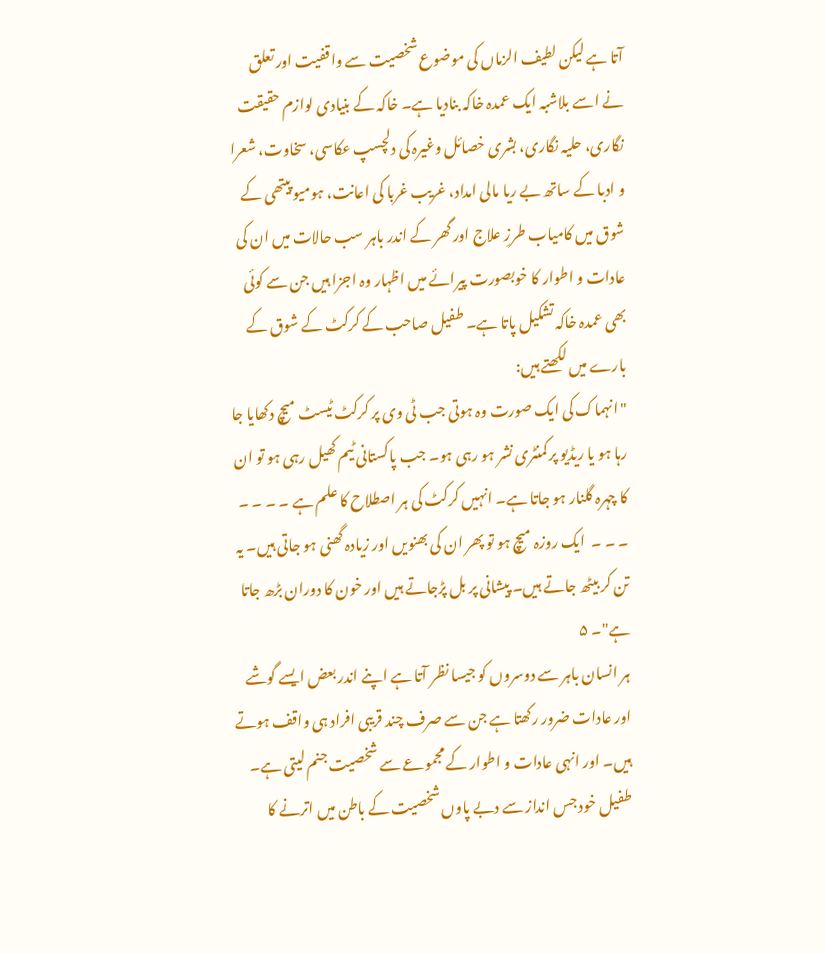آتا ہے لیکن لطیف الزماں کی موضوع شخصیت سے واقفیت اور تعلق نے اسے بلاشبہ ایک عمدہ خاکہ بنادیا ہے۔ خاکہ کے بنیادی لوازم حقیقت نگاری، حلیہ نگاری، بشری خصائل وغیرہ کی دلچسپ عکاسی، سخاوت، شعرا و ادبا کے ساتھ بے ریا مالی امداد، غریب غربا کی اعانت، ہومیو پیتھی کے شوق میں کامیاب طرزِ علاج اور گھر کے اندر باہر سب حالات میں ان کی عادات و اطوار کا خوبصورت پیرائے میں اظہار وہ اجزا ہیں جن سے کوئی بھی عمدہ خاکہ تشکیل پاتا ہے۔ طفیل صاحب کے کرکٹ کے شوق کے بارے میں لکھتے ہیں:
"انہماک کی ایک صورت وہ ہوتی جب ٹی وی پر کرکٹ ٹیسٹ میچ دکھایا جا رہا ہو یا ریڈیو پر کمنٹری نشر ہو رہی ہو۔ جب پاکستانی ٹیم کھیل رہی ہو تو ان کا چہرہ گلنار ہو جاتا ہے۔ انہیں کرکٹ کی ہر اصطلاح کا علم ہے ۔ ۔ ۔ ۔ ۔ ۔ ۔  ایک روزہ میچ ہو تو پھر ان کی بھنویں اور زیادہ گھنی ہو جاتی ہیں۔ یہ تن کر بیٹھ جاتے ہیں۔ پیشانی پر بل پڑجاتے ہیں اور خون کا دوران بڑھ جاتا ہے"۔ ۵
ہر انسان باہر سے دوسروں کو جیسا نظر آتا ہے اپنے اندر بعض ایسے گوشے اور عادات ضرور رکھتا ہے جن سے صرف چند قریبی افراد ہی واقف ہوتے ہیں۔ اور انہی عادات و اطوار کے مجموعے سے شخصیت جنم لیتی ہے۔ طفیل خود جس انداز سے دبے پاوں شخصیت کے باطن میں اترنے کا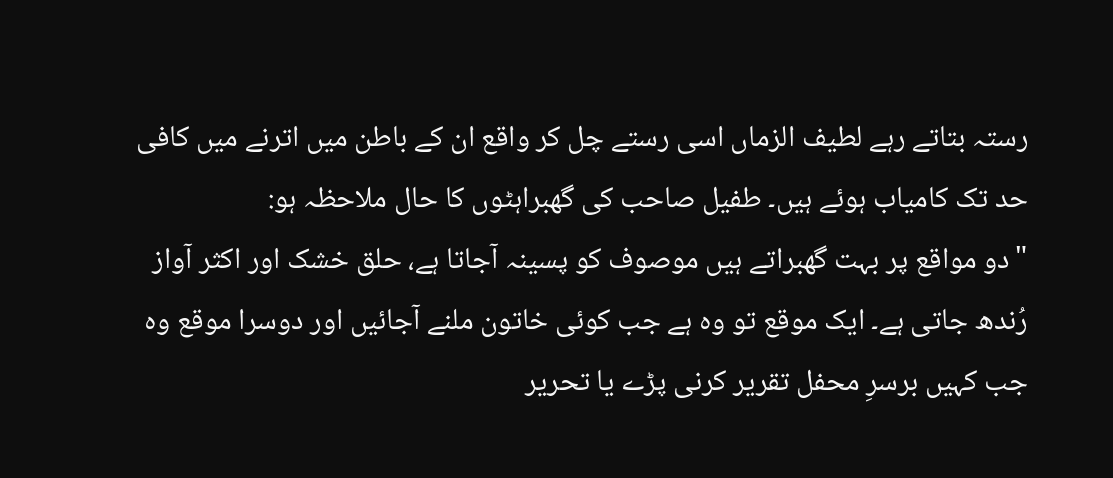رستہ بتاتے رہے لطیف الزماں اسی رستے چل کر واقع ان کے باطن میں اترنے میں کافی حد تک کامیاب ہوئے ہیں۔ طفیل صاحب کی گھبراہٹوں کا حال ملاحظہ ہو:
"دو مواقع پر بہت گھبراتے ہیں موصوف کو پسینہ آجاتا ہے، حلق خشک اور اکثر آواز رُندھ جاتی ہے۔ ایک موقع تو وہ ہے جب کوئی خاتون ملنے آجائیں اور دوسرا موقع وہ جب کہیں برسرِ محفل تقریر کرنی پڑے یا تحریر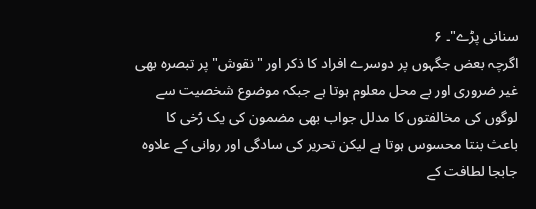سنانی پڑے"۔ ۶
اگرچہ بعض جگہوں پر دوسرے افراد کا ذکر اور "نقوش" پر تبصرہ بھی غیر ضروری اور بے محل معلوم ہوتا ہے جبکہ موضوع شخصیت سے لوگوں کی مخالفتوں کا مدلل جواب بھی مضمون کی یک رُخی کا باعث بنتا محسوس ہوتا ہے لیکن تحریر کی سادگی اور روانی کے علاوہ جابجا لطافت کے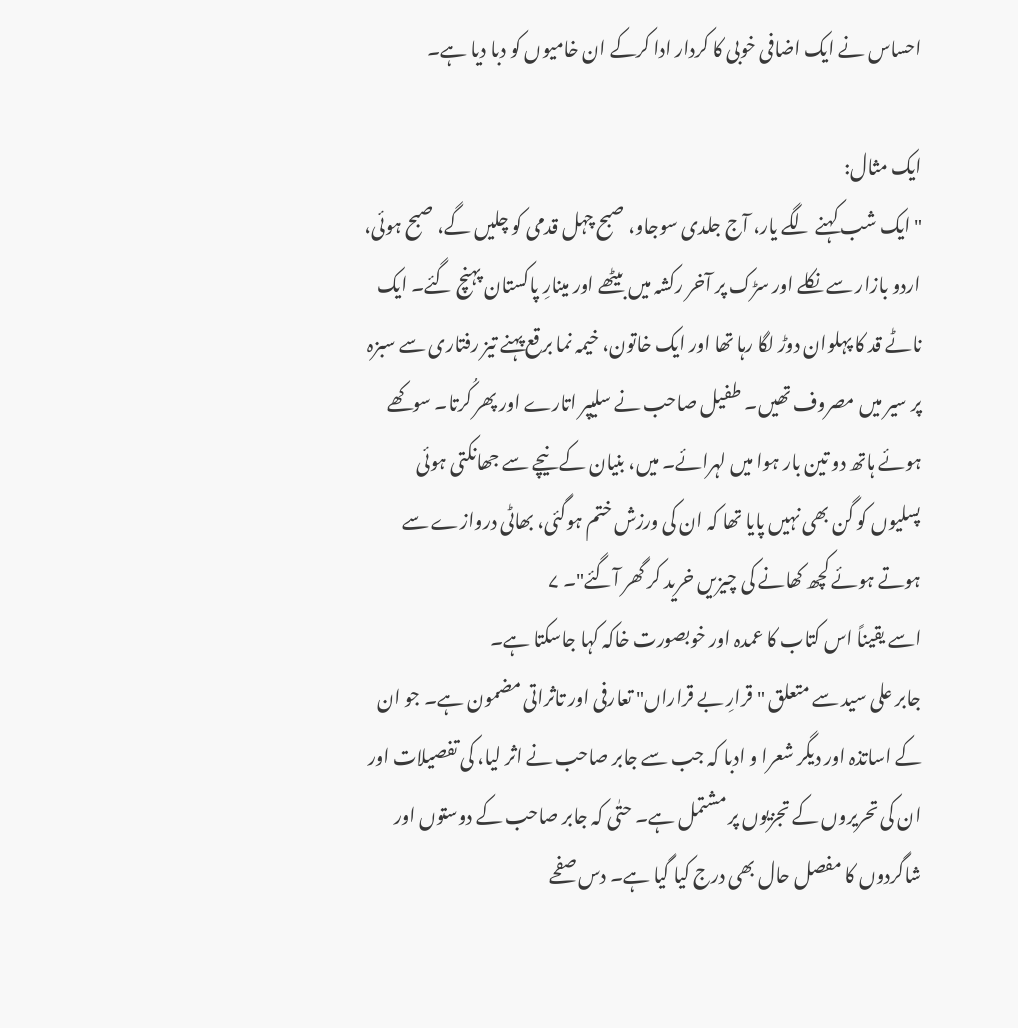احساس نے ایک اضافی خوبی کا کردار ادا کرکے ان خامیوں کو دبا دیا ہے۔

ایک مثال:
"ایک شب کہنے لگے یار، آج جلدی سوجاو، صبح چہل قدمی کو چلیں گے، صبح ہوئی، اردو بازار سے نکلے اور سڑک پر آخر رکشہ میں بیٹھے اور مینارِ پاکستان پہنچ گئے۔ ایک ناٹے قد کا پہلوان دوڑ لگا رہا تھا اور ایک خاتون، خیمہ نما برقع پہنے تیز رفتاری سے سبزہ پر سیر میں مصروف تھیں۔ طفیل صاحب نے سلیپر اتارے اور پھر کُرتا۔ سوکھے ہوئے ہاتھ دو تین بار ہوا میں لہرائے۔ میں، بنیان کے نیچے سے جھانکتی ہوئی پسلیوں کو گن بھی نہیں پایا تھا کہ ان کی ورزش ختم ہوگئی، بھاٹی دروازے سے ہوتے ہوئے کچھ کھانے کی چیزیں خرید کر گھر آگئے"۔ ۷
اسے یقیناً اس کتاب کا عمدہ اور خوبصورت خاکہ کہا جاسکتا ہے۔
جابر علی سید سے متعلق "قرارِ بے قراراں" تعارفی اور تاثراتی مضمون ہے۔ جو ان کے اساتذہ اور دیگر شعرا و ادبا کہ جب سے جابر صاحب نے اثر لیا، کی تفصیلات اور ان کی تحریروں کے تجزیوں پر مشتمل ہے۔ حتٰی کہ جابر صاحب کے دوستوں اور شاگردوں کا مفصل حال بھی درج کیا گیا ہے۔ دس صفحے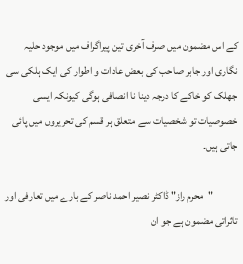کے اس مضمون میں صرف آخری تین پیراگراف میں موجود حلیہ نگاری اور جابر صاحب کی بعض عادات و اطوار کی ایک ہلکی سی جھلک کو خاکے کا درجہ دینا نا انصافی ہوگی کیونکہ ایسی خصوصیات تو شخصیات سے متعلق ہر قسم کی تحریروں میں پائی جاتی ہیں۔

            "محرم راز" ڈاکٹر نصیر احمد ناصر کے بارے میں تعارفی اور تاثراتی مضمون ہے جو ان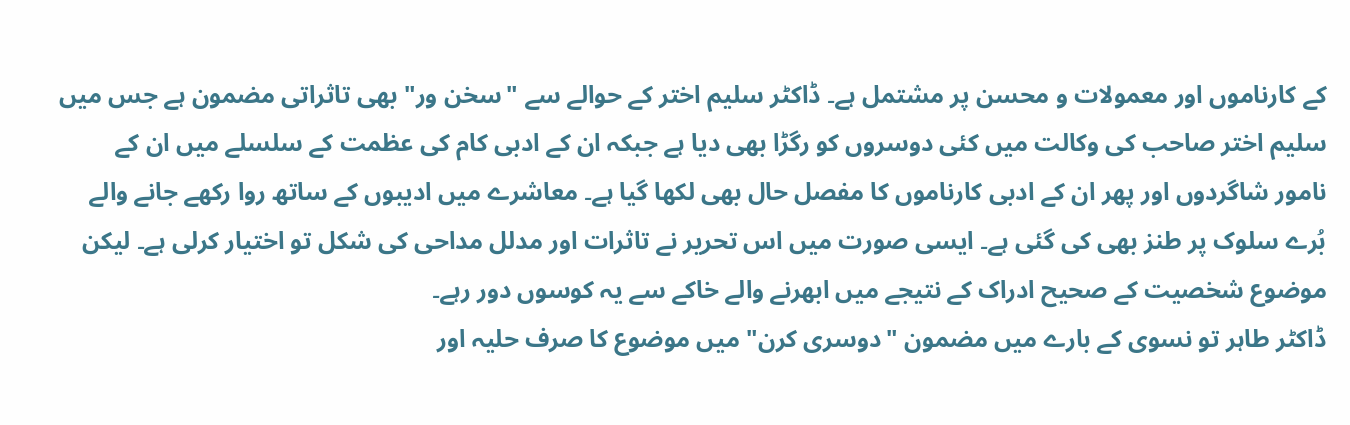کے کارناموں اور معمولات و محسن پر مشتمل ہے۔ ڈاکٹر سلیم اختر کے حوالے سے "سخن ور" بھی تاثراتی مضمون ہے جس میں سلیم اختر صاحب کی وکالت میں کئی دوسروں کو رگڑا بھی دیا ہے جبکہ ان کے ادبی کام کی عظمت کے سلسلے میں ان کے نامور شاگردوں اور پھر ان کے ادبی کارناموں کا مفصل حال بھی لکھا گیا ہے۔ معاشرے میں ادیبوں کے ساتھ روا رکھے جانے والے بُرے سلوک پر طنز بھی کی گئی ہے۔ ایسی صورت میں اس تحریر نے تاثرات اور مدلل مداحی کی شکل تو اختیار کرلی ہے۔ لیکن موضوع شخصیت کے صحیح ادراک کے نتیجے میں ابھرنے والے خاکے سے یہ کوسوں دور رہے۔
ڈاکٹر طاہر تو نسوی کے بارے میں مضمون "دوسری کرن" میں موضوع کا صرف حلیہ اور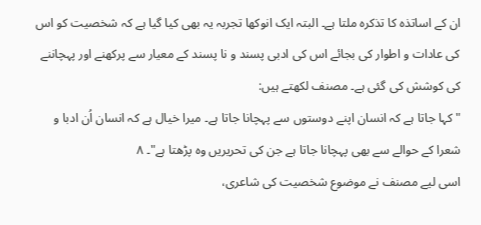ان کے اساتذہ کا تذکرہ ملتا ہے۔ البتہ ایک انوکھا تجربہ یہ بھی کیا گیا ہے کہ شخصیت کو اس کی عادات و اطوار کی بجائے اس کی ادبی پسند و نا پسند کے معیار سے پرکھنے اور پہچاننے کی کوشش کی گئی ہے۔ مصنف لکھتے ہیں:
"کہا جاتا ہے کہ انسان اپنے دوستوں سے پہچانا جاتا ہے۔ میرا خیال ہے کہ انسان اُن ادبا و شعرا کے حوالے سے بھی پہچانا جاتا ہے جن کی تحریریں وہ پڑھتا ہے"۔ ۸
اسی لیے مصنف نے موضوع شخصیت کی شاعری،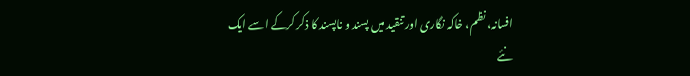افسانہ، نظم، خاکہ نگاری اور تنقید میں پسند و ناپسند کا ذکر کرکے اسے ایک نئے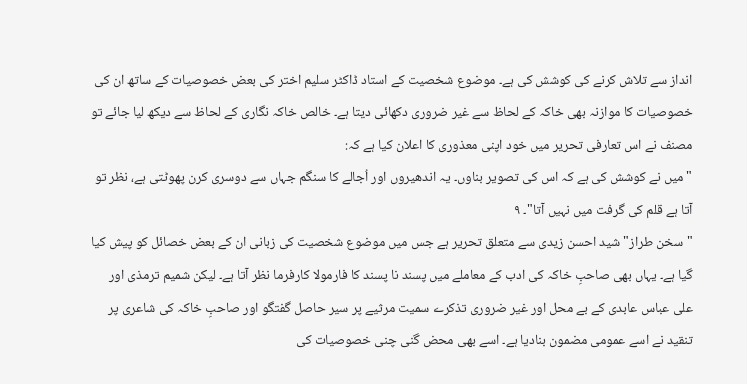انداز سے تلاش کرنے کی کوشش کی ہے۔ موضوع شخصیت کے استاد ڈاکٹر سلیم اختر کی بعض خصوصیات کے ساتھ ان کی خصوصیات کا موازنہ بھی خاکہ کے لحاظ سے غیر ضروری دکھائی دیتا ہے۔ خالص خاکہ نگاری کے لحاظ سے دیکھ لیا جائے تو مصنف نے اس تعارفی تحریر میں خود اپنی معذوری کا اعلان کیا ہے کہ:
"میں نے کوشش کی ہے کہ اس کی تصویر بناوں۔ یہ اندھیروں اور اُجالے کا سنگم جہاں سے دوسری کرن پھوٹتی ہے، نظر تو آتا ہے قلم کی گرفت میں نہیں آتا"۔ ۹
"سخن طراز" شید احسن زیدی سے متعلق تحریر ہے جس میں موضوع شخصیت کی زبانی ان کے بعض خصائل کو پیش کیا گیا ہے۔ یہاں بھی صاحبِ خاکہ کی ادب کے معاملے میں پسند نا پسند کا فارمولا کارفرما نظر آتا ہے۔ لیکن شمیم ترمذی اور علی عباس عابدی کے بے محل اور غیر ضروری تذکرے سمیت مرثیے پر سیر حاصل گفتگو اور صاحبِ خاکہ کی شاعری پر تنقید نے اسے عمومی مضمون بنادیا ہے۔ اسے بھی محض گنی چنی خصوصیات کی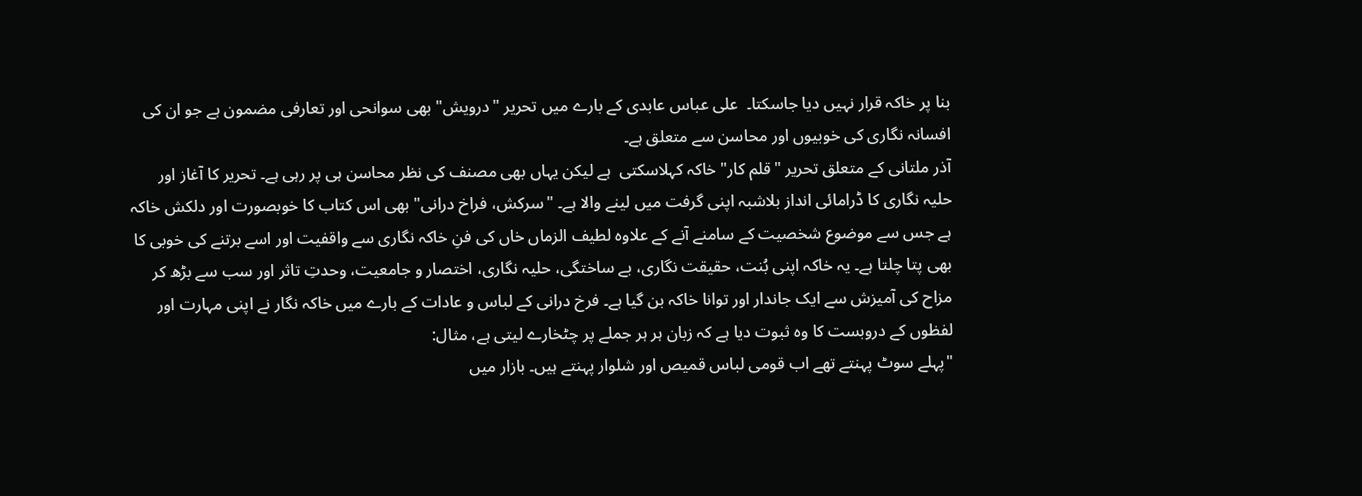بنا پر خاکہ قرار نہیں دیا جاسکتا۔  علی عباس عابدی کے بارے میں تحریر "درویش" بھی سوانحی اور تعارفی مضمون ہے جو ان کی افسانہ نگاری کی خوبیوں اور محاسن سے متعلق ہے۔
آذر ملتانی کے متعلق تحریر "قلم کار" خاکہ کہلاسکتی  ہے لیکن یہاں بھی مصنف کی نظر محاسن ہی پر رہی ہے۔ تحریر کا آغاز اور حلیہ نگاری کا ڈرامائی انداز بلاشبہ اپنی گرفت میں لینے والا ہے۔ "سرکش، فراخ درانی" بھی اس کتاب کا خوبصورت اور دلکش خاکہ ہے جس سے موضوع شخصیت کے سامنے آنے کے علاوہ لطیف الزماں خاں کی فنِ خاکہ نگاری سے واقفیت اور اسے برتنے کی خوبی کا بھی پتا چلتا ہے۔ یہ خاکہ اپنی بُنت، حقیقت نگاری، بے ساختگی، حلیہ نگاری، اختصار و جامعیت، وحدتِ تاثر اور سب سے بڑھ کر مزاح کی آمیزش سے ایک جاندار اور توانا خاکہ بن گیا ہے۔ فرخ درانی کے لباس و عادات کے بارے میں خاکہ نگار نے اپنی مہارت اور لفظوں کے دروبست کا وہ ثبوت دیا ہے کہ زبان ہر ہر جملے پر چٹخارے لیتی ہے، مثال:
"پہلے سوٹ پہنتے تھے اب قومی لباس قمیص اور شلوار پہنتے ہیں۔ بازار میں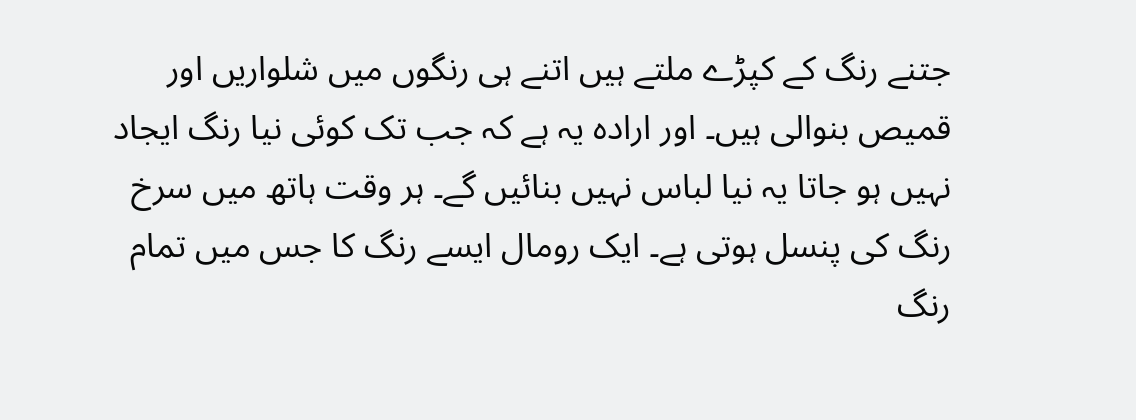جتنے رنگ کے کپڑے ملتے ہیں اتنے ہی رنگوں میں شلواریں اور قمیص بنوالی ہیں۔ اور ارادہ یہ ہے کہ جب تک کوئی نیا رنگ ایجاد نہیں ہو جاتا یہ نیا لباس نہیں بنائیں گے۔ ہر وقت ہاتھ میں سرخ رنگ کی پنسل ہوتی ہے۔ ایک رومال ایسے رنگ کا جس میں تمام رنگ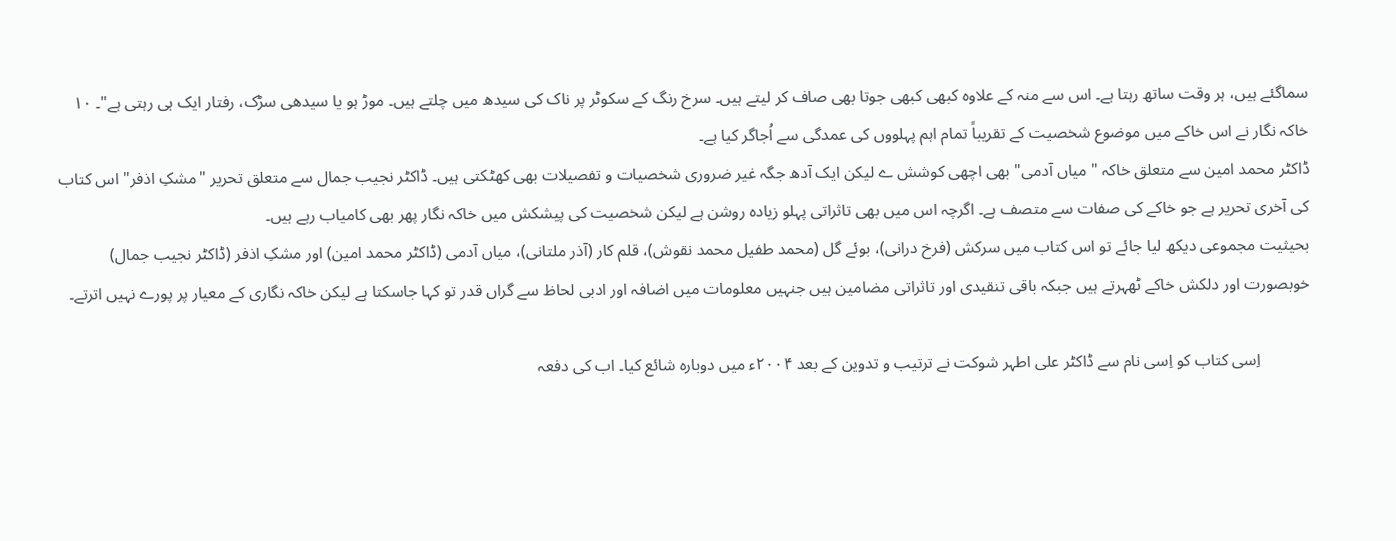سماگئے ہیں، ہر وقت ساتھ رہتا ہے۔ اس سے منہ کے علاوہ کبھی کبھی جوتا بھی صاف کر لیتے ہیں۔ سرخ رنگ کے سکوٹر پر ناک کی سیدھ میں چلتے ہیں۔ موڑ ہو یا سیدھی سڑک، رفتار ایک ہی رہتی ہے"۔ ۱۰
خاکہ نگار نے اس خاکے میں موضوع شخصیت کے تقریباً تمام اہم پہلووں کی عمدگی سے اُجاگر کیا ہے۔
ڈاکٹر محمد امین سے متعلق خاکہ "میاں آدمی" بھی اچھی کوشش ے لیکن ایک آدھ جگہ غیر ضروری شخصیات و تفصیلات بھی کھٹکتی ہیں۔ ڈاکٹر نجیب جمال سے متعلق تحریر "مشکِ اذفر" اس کتاب کی آخری تحریر ہے جو خاکے کی صفات سے متصف ہے۔ اگرچہ اس میں بھی تاثراتی پہلو زیادہ روشن ہے لیکن شخصیت کی پیشکش میں خاکہ نگار پھر بھی کامیاب رہے ہیں۔
بحیثیت مجموعی دیکھ لیا جائے تو اس کتاب میں سرکش (فرخ درانی)، بوئے گل (محمد طفیل محمد نقوش)، قلم کار (آذر ملتانی)، میاں آدمی (ڈاکٹر محمد امین) اور مشکِ اذفر (ڈاکٹر نجیب جمال) خوبصورت اور دلکش خاکے ٹھہرتے ہیں جبکہ باقی تنقیدی اور تاثراتی مضامین ہیں جنہیں معلومات میں اضافہ اور ادبی لحاظ سے گراں قدر تو کہا جاسکتا ہے لیکن خاکہ نگاری کے معیار پر پورے نہیں اترتے۔

            اِسی کتاب کو اِسی نام سے ڈاکٹر علی اطہر شوکت نے ترتیب و تدوین کے بعد ۲۰۰۴ء میں دوبارہ شائع کیا۔ اب کی دفعہ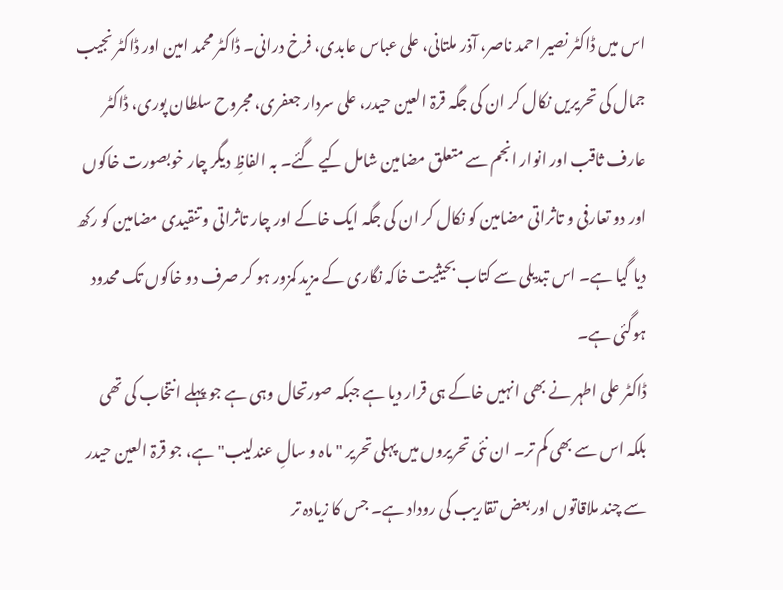اس میں ڈاکٹر نصیر احمد ناصر، آذر ملتانی، علی عباس عابدی، فرخ درانی۔ ڈاکٹر محمد امین اور ڈاکٹر نجیب جمال کی تحریریں نکال کر ان کی جگہ قرۃ العین حیدر، علی سردار جعفری، مجروح سلطان پوری، ڈاکٹر عارف ثاقب اور انوار انجم سے متعلق مضامین شامل کیے گئے۔ بہ الفاظِ دیگر چار خوبصورت خاکوں اور دو تعارفی و تاثراتی مضامین کو نکال کر ان کی جگہ ایک خاکے اور چار تاثراتی و تنقیدی مضامین کو رکھ دیا گیا ہے۔ اس تبدیلی سے کتاب بحیثیت خاکہ نگاری کے مزید کمزور ہو کر صرف دو خاکوں تک محدود ہوگئی ہے۔
ڈاکٹر علی اطہر نے بھی انہیں خاکے ہی قرار دیا ہے جبکہ صورتحال وہی ہے جو پہلے انتخاب کی تھی بلکہ اس سے بھی کم تر۔ ان نئی تحریروں میں پہلی تحریر "ماہ و سالِ عندلیب" ہے، جو قرۃ العین حیدر سے چند ملاقاتوں اور بعض تقاریب کی روداد ہے۔ جس کا زیادہ تر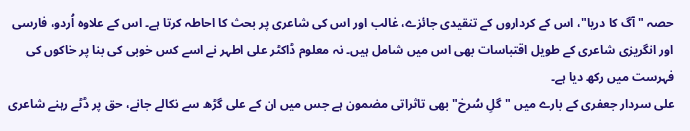حصہ "آگ کا دریا"، اس کے کرداروں کے تنقیدی جائزے، غالب اور اس کی شاعری پر بحث کا احاطہ کرتا ہے۔ اس کے علاوہ اُردو، فارسی اور انگریزی شاعری کے طویل اقتباسات بھی اس میں شامل ہیں۔ نہ معلوم ڈاکٹر علی اطہر نے اسے کس خوبی کی بنا پر خاکوں کی فہرست میں رکھ دیا ہے۔
علی سردار جعفری کے بارے میں "گلِ سُرخ" بھی تاثراتی مضمون ہے جس میں ان کے علی گڑھ سے نکالے جانے، حق پر ڈٹے رہنے شاعری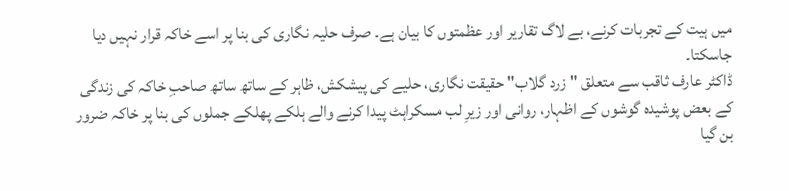میں ہیت کے تجربات کرنے، بے لاگ تقاریر اور عظمتوں کا بیان ہے۔ صرف حلیہ نگاری کی بنا پر اسے خاکہ قرار نہیں دیا جاسکتا۔
ڈاکٹر عارف ثاقب سے متعلق "زرد گلاب" حقیقت نگاری، حلیے کی پیشکش، ظاہر کے ساتھ ساتھ صاحبِ خاکہ کی زندگی کے بعض پوشیدہ گوشوں کے اظہار، روانی اور زیرِ لب مسکراہٹ پیدا کرنے والے ہلکے پھلکے جملوں کی بنا پر خاکہ ضرور بن گیا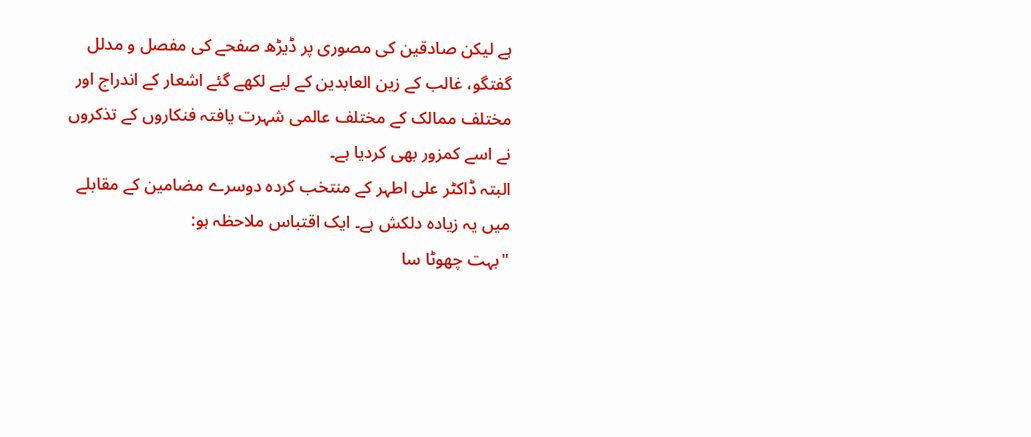ہے لیکن صادقین کی مصوری پر ڈیڑھ صفحے کی مفصل و مدلل گفتگو، غالب کے زین العابدین کے لیے لکھے گئے اشعار کے اندراج اور مختلف ممالک کے مختلف عالمی شہرت یافتہ فنکاروں کے تذکروں نے اسے کمزور بھی کردیا ہے۔
البتہ ڈاکٹر علی اطہر کے منتخب کردہ دوسرے مضامین کے مقابلے میں یہ زیادہ دلکش ہے۔ ایک اقتباس ملاحظہ ہو:
"بہت چھوٹا سا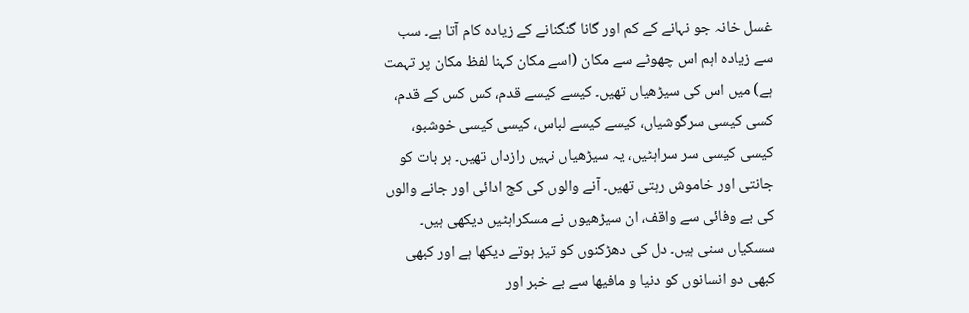غسل خانہ جو نہانے کے کم اور گانا گنگنانے کے زیادہ کام آتا ہے۔ سب سے زیادہ اہم اس چھوٹے سے مکان (اسے مکان کہنا لفظ مکان پر تہمت ہے) میں اس کی سیڑھیاں تھیں۔ کیسے کیسے قدم، کس کس کے قدم، کسی کیسی سرگوشیاں، کیسے کیسے لباس، کیسی کیسی خوشبو، کیسی کیسی سر سراہٹیں، یہ سیڑھیاں نہیں رازداں تھیں۔ ہر بات کو جانتی اور خاموش رہتی تھیں۔ آنے والوں کی کج ادائی اور جانے والوں کی بے وفائی سے واقف، ان سیڑھیوں نے مسکراہٹیں دیکھی ہیں۔ سسکیاں سنی ہیں۔ دل کی دھڑکنوں کو تیز ہوتے دیکھا ہے اور کبھی کبھی دو انسانوں کو دنیا و مافیھا سے بے خبر اور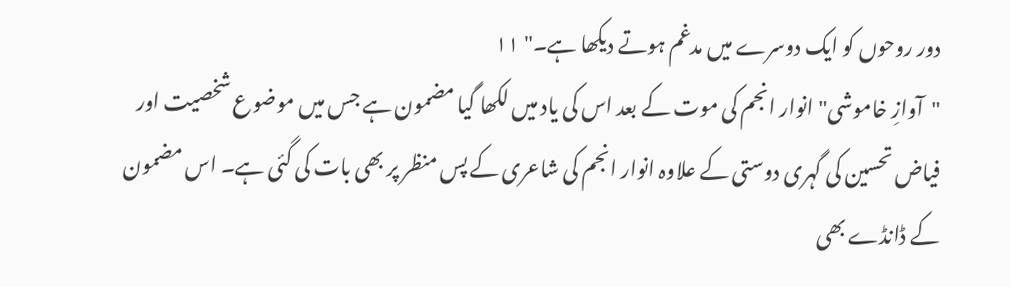دور روحوں کو ایک دوسرے میں مدغم ہوتے دیکھا ہے۔" ۱۱
"آوازِ خاموشی" انوار انجم کی موت کے بعد اس کی یاد میں لکھا گیا مضمون ہے جس میں موضوع شخصیت اور فیاض تحسین کی گہری دوستی کے علاوہ انوار انجم کی شاعری کے پس منظر پر بھی بات کی گئی ہے۔ اس مضمون کے ڈانڈے بھی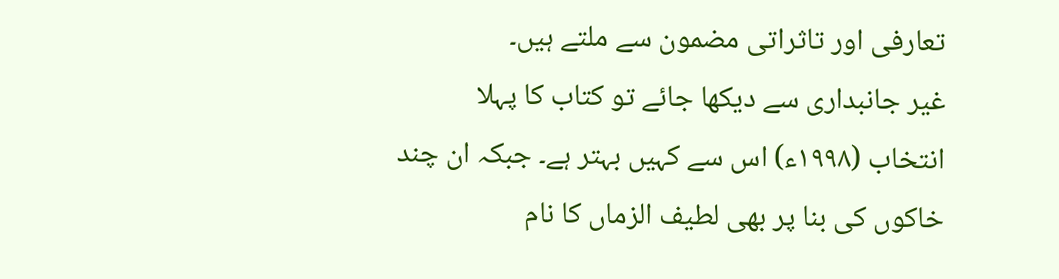تعارفی اور تاثراتی مضمون سے ملتے ہیں۔
غیر جانبداری سے دیکھا جائے تو کتاب کا پہلا انتخاب (۱۹۹۸ء) اس سے کہیں بہتر ہے۔ جبکہ ان چند خاکوں کی بنا پر بھی لطیف الزماں کا نام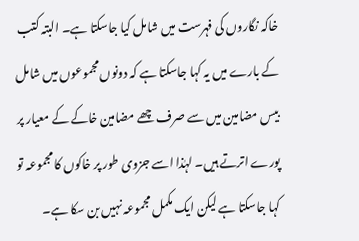خاکہ نگاروں کی فہرست میں شامل کیا جاسکتا ہے۔ البتہ کتب کے بارے میں یہ کہا جاسکتا ہے کہ دونوں مجموعوں میں شامل بیس مضامین میں سے صرف چھے مضامین خاکے کے معیار پر پورے اترتے ہیں۔ لہٰذا اسے جزوی طور پر خاکوں کا مجموعہ تو کہا جاسکتا ہے لیکن ایک مکمل مجموعہ نہیں بن سکا ہے۔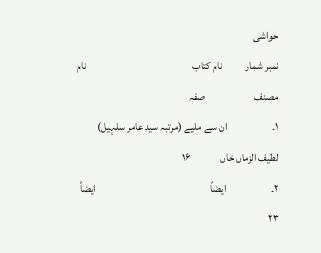حواشی
نمبر شمار           نام کتاب                                                  نام مصنف                       صفہ
۱۔                     ان سے ملیے (مرتبہ سید عامر سلہیل)            لطیف الزماں خاں              ۱۶
۲۔                     ایضاً                                                      ایضاً                              ۲۳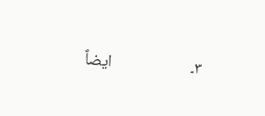۳۔                     ایضاً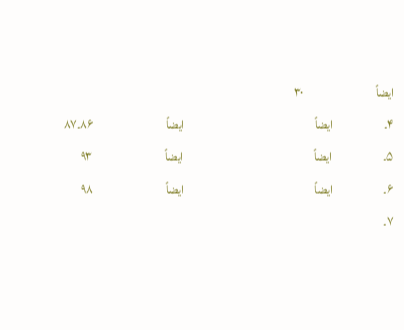ایضاً                              ۳۰
۴۔                     ایضاً                                                      ایضاً                              ۸۶۔۸۷
۵۔                     ایضاً                                                      ایضاً                              ۹۳
۶۔                     ایضاً                                                      ایضاً                              ۹۸
۷۔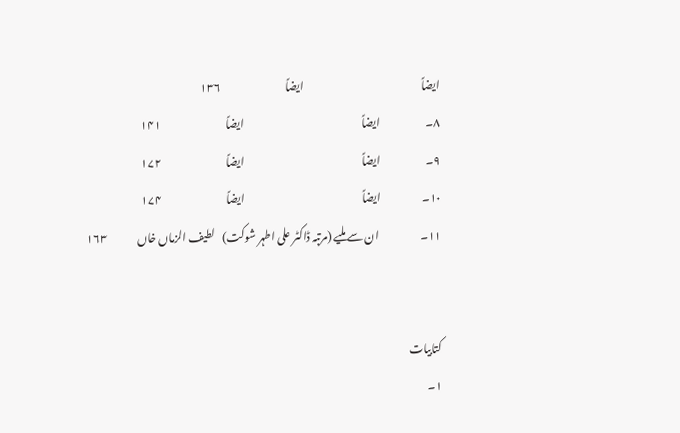ایضاً                                                      ایضاً                              ۱۳۶
۸۔                     ایضاً                                                      ایضاً                              ۱۴۱
۹۔                     ایضاً                                                      ایضاً                              ۱۷۲
۱۰۔                   ایضاً                                                      ایضاً                              ۱۷۴
۱۱۔                   ان سے ملیے (مرتبہ ڈاکٹر علی اطہر شوکت)   لطیف الزماں خاں              ۱۶۳


کتابیات
۱۔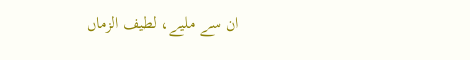ان سے ملیے، لطیف الزماں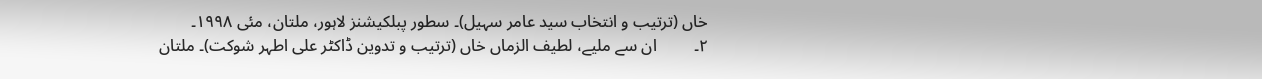خاں (ترتیب و انتخاب سید عامر سہیل)۔ سطور پبلکیشنز لاہور، ملتان، مئی ۱۹۹۸۔
۲۔         ان سے ملیے، لطیف الزماں خاں (ترتیب و تدوین ڈاکٹر علی اطہر شوکت)۔ ملتان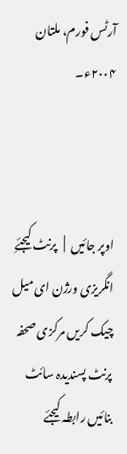آرٹس فورم، ملتان ۲۰۰۴ء۔



اوپر جائیں  |   پرنٹ کیجئےِ
انگریزی ورژن ای میل چیک کریں مرکزی صحفہ پرنٹ پسندیدہ سائٹ بنائیں رابطہ کیجئے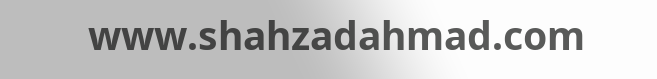www.shahzadahmad.com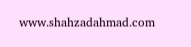www.shahzadahmad.com